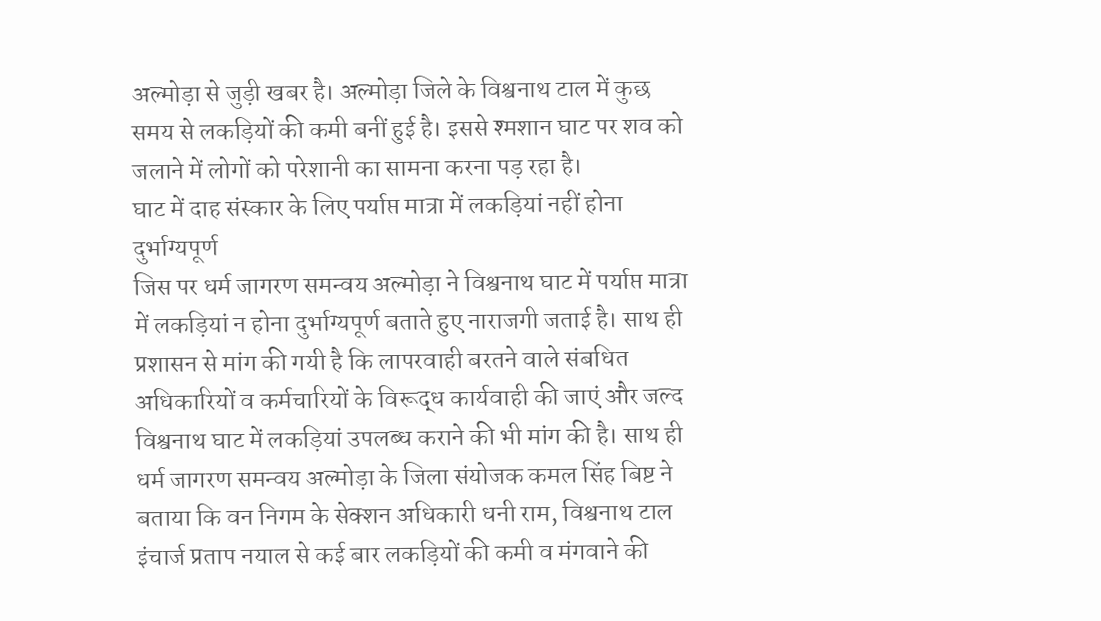अल्मोड़ा से जुड़ी खबर है। अल्मोड़ा जिले के विश्वनाथ टाल में कुछ समय से लकड़ियों की कमी बनीं हुई है। इससे श्मशान घाट पर शव को जलाने में लोगों को परेशानी का सामना करना पड़ रहा है।
घाट में दाह संस्कार के लिए पर्याप्त मात्रा में लकड़ियां नहीं होना दुर्भाग्यपूर्ण
जिस पर धर्म जागरण समन्वय अल्मोड़ा ने विश्वनाथ घाट में पर्याप्त मात्रा में लकड़ियां न होना दुर्भाग्यपूर्ण बताते हुए नाराजगी जताई है। साथ ही प्रशासन से मांग की गयी है कि लापरवाही बरतने वाले संबधित अधिकारियों व कर्मचारियों के विरूद्ध कार्यवाही की जाएं और जल्द विश्वनाथ घाट में लकड़ियां उपलब्ध कराने की भी मांग की है। साथ ही धर्म जागरण समन्वय अल्मोड़ा के जिला संयोजक कमल सिंह बिष्ट ने बताया कि वन निगम के सेक्शन अधिकारी धनी राम, विश्वनाथ टाल इंचार्ज प्रताप नयाल से कई बार लकड़ियों की कमी व मंगवाने की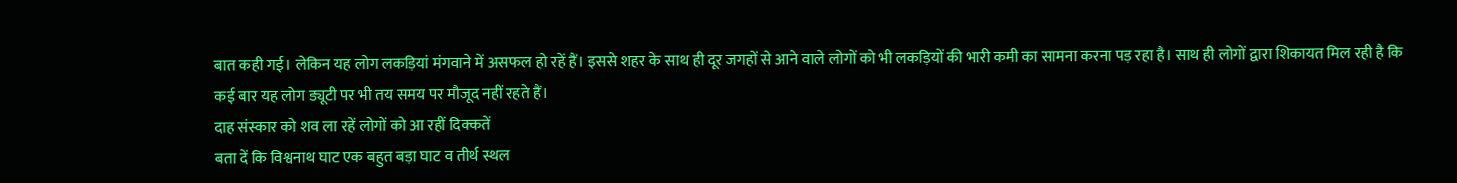बात कही गई। लेकिन यह लोग लकड़ियां मंगवाने में असफल हो रहें हैं। इससे शहर के साथ ही दूर जगहों से आने वाले लोगों को भी लकड़ियों की भारी कमी का सामना करना पड़ रहा है। साथ ही लोगों द्वारा शिकायत मिल रही है कि कई बार यह लोग ड्यूटी पर भी तय समय पर मौजूद नहीं रहते हैं।
दाह संस्कार को शव ला रहें लोगों को आ रहीं दिक्कतें
बता दें कि विश्वनाथ घाट एक बहुत बड़ा घाट व तीर्थ स्थल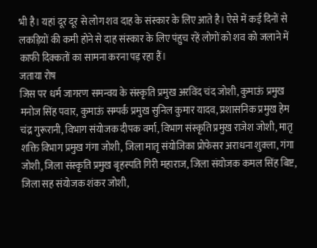भी है। यहां दूर दूर से लोग शव दाह के संस्कार के लिए आते है। ऐसे में कई दिनों से लकड़ियों की कमी होने से दाह संस्कार के लिए पंहुच रहें लोगों को शव को जलाने में काफी दिक्कतों का सामना करना पड़ रहा हैं।
जताया रोष
जिस पर धर्म जागरण समन्वय के संस्कृति प्रमुख अरविंद चंद जोशी, कुमाऊं प्रमुख मनोज सिंह पवार, कुमाऊं सम्पर्क प्रमुख सुनिल कुमार यादव, प्रशासनिक प्रमुख हेम चंद्र गुरूरानी, विभाग संयोजक दीपक वर्मा, विभाग संस्कृति प्रमुख राजेश जोशी, मातृ शक्ति विभाग प्रमुख गंगा जोशी, जिला मातृ संयोजिका प्रोफेसर अराधना शुक्ला, गंगा जोशी, जिला संस्कृति प्रमुख बृहस्पति गिरी महाराज, जिला संयोजक कमल सिंह बिष्ट, जिला सह संयोजक शंकर जोशी,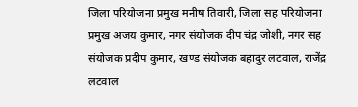जिला परियोजना प्रमुख मनीष तिवारी, जिला सह परियोजना प्रमुख अजय कुमार, नगर संयोजक दीप चंद्र जोशी, नगर सह संयोजक प्रदीप कुमार, खण्ड संयोजक बहादुर लटवाल, राजेंद्र लटवाल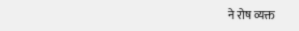ने रोष व्यक्त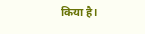किया है।